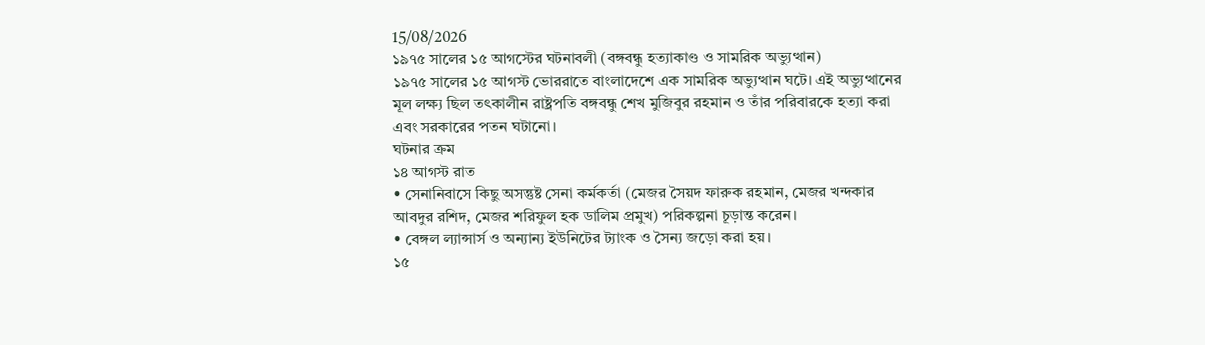15/08/2026
১৯৭৫ সালের ১৫ আগস্টের ঘটনাবলী (বঙ্গবন্ধু হত্যাকাণ্ড ও সামরিক অভ্যুত্থান)
১৯৭৫ সালের ১৫ আগস্ট ভোররাতে বাংলাদেশে এক সামরিক অভ্যুত্থান ঘটে। এই অভ্যুত্থানের মূল লক্ষ্য ছিল তৎকালীন রাষ্ট্রপতি বঙ্গবন্ধু শেখ মুজিবুর রহমান ও তাঁর পরিবারকে হত্যা করা এবং সরকারের পতন ঘটানো।
ঘটনার ক্রম
১৪ আগস্ট রাত
• সেনানিবাসে কিছু অসন্তুষ্ট সেনা কর্মকর্তা (মেজর সৈয়দ ফারুক রহমান, মেজর খন্দকার আবদুর রশিদ, মেজর শরিফুল হক ডালিম প্রমুখ) পরিকল্পনা চূড়ান্ত করেন।
• বেঙ্গল ল্যান্সার্স ও অন্যান্য ইউনিটের ট্যাংক ও সৈন্য জড়ো করা হয়।
১৫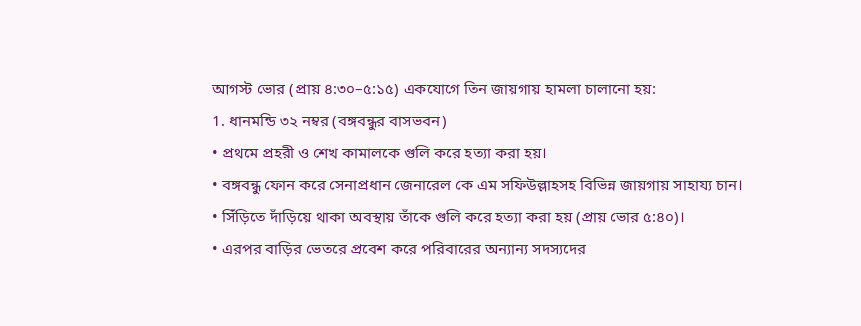আগস্ট ভোর (প্রায় ৪:৩০–৫:১৫) একযোগে তিন জায়গায় হামলা চালানো হয়:
1. ধানমন্ডি ৩২ নম্বর (বঙ্গবন্ধুর বাসভবন)
• প্রথমে প্রহরী ও শেখ কামালকে গুলি করে হত্যা করা হয়।
• বঙ্গবন্ধু ফোন করে সেনাপ্রধান জেনারেল কে এম সফিউল্লাহসহ বিভিন্ন জায়গায় সাহায্য চান।
• সিঁড়িতে দাঁড়িয়ে থাকা অবস্থায় তাঁকে গুলি করে হত্যা করা হয় (প্রায় ভোর ৫:৪০)।
• এরপর বাড়ির ভেতরে প্রবেশ করে পরিবারের অন্যান্য সদস্যদের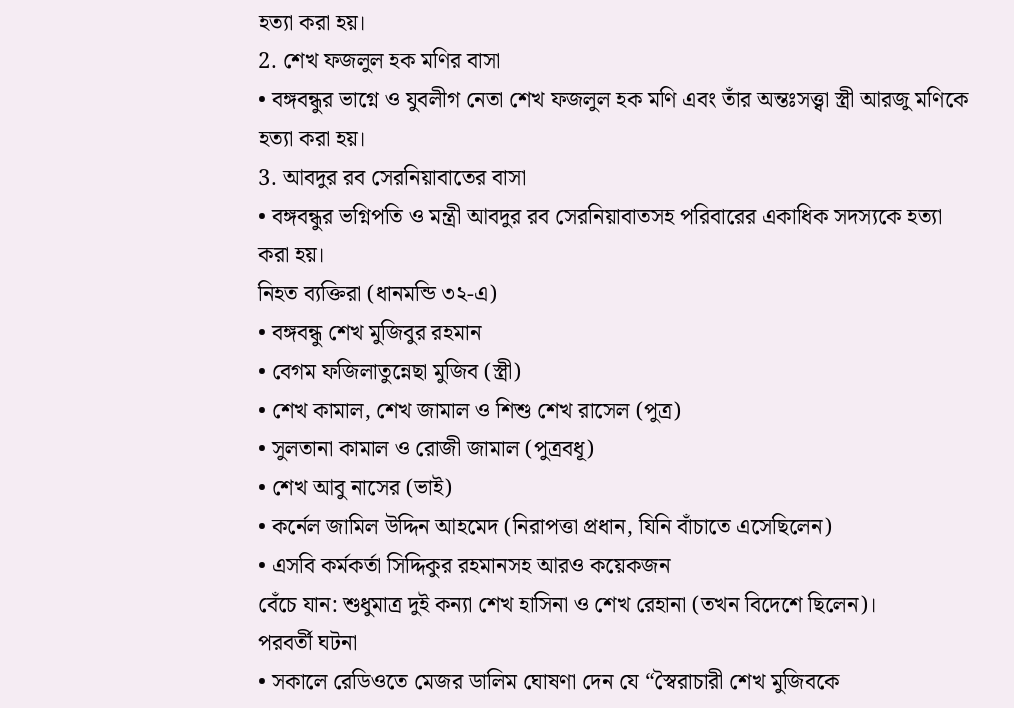হত্যা করা হয়।
2. শেখ ফজলুল হক মণির বাসা
• বঙ্গবন্ধুর ভাগ্নে ও যুবলীগ নেতা শেখ ফজলুল হক মণি এবং তাঁর অন্তঃসত্ত্বা স্ত্রী আরজু মণিকে হত্যা করা হয়।
3. আবদুর রব সেরনিয়াবাতের বাসা
• বঙ্গবন্ধুর ভগ্নিপতি ও মন্ত্রী আবদুর রব সেরনিয়াবাতসহ পরিবারের একাধিক সদস্যকে হত্যা করা হয়।
নিহত ব্যক্তিরা (ধানমন্ডি ৩২-এ)
• বঙ্গবন্ধু শেখ মুজিবুর রহমান
• বেগম ফজিলাতুন্নেছা মুজিব (স্ত্রী)
• শেখ কামাল, শেখ জামাল ও শিশু শেখ রাসেল (পুত্র)
• সুলতানা কামাল ও রোজী জামাল (পুত্রবধূ)
• শেখ আবু নাসের (ভাই)
• কর্নেল জামিল উদ্দিন আহমেদ (নিরাপত্তা প্রধান, যিনি বাঁচাতে এসেছিলেন)
• এসবি কর্মকর্তা সিদ্দিকুর রহমানসহ আরও কয়েকজন
বেঁচে যান: শুধুমাত্র দুই কন্যা শেখ হাসিনা ও শেখ রেহানা (তখন বিদেশে ছিলেন)।
পরবর্তী ঘটনা
• সকালে রেডিওতে মেজর ডালিম ঘোষণা দেন যে “স্বৈরাচারী শেখ মুজিবকে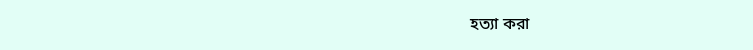হত্যা করা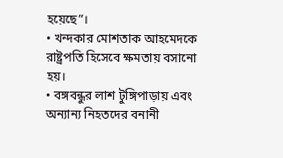হয়েছে”।
• খন্দকার মোশতাক আহমেদকে রাষ্ট্রপতি হিসেবে ক্ষমতায় বসানো হয়।
• বঙ্গবন্ধুর লাশ টুঙ্গিপাড়ায় এবং অন্যান্য নিহতদের বনানী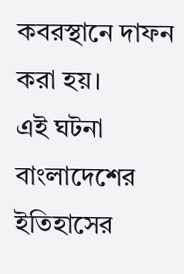কবরস্থানে দাফন করা হয়।
এই ঘটনা বাংলাদেশের ইতিহাসের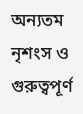অন্যতম নৃশংস ও গুরুত্বপূর্ণ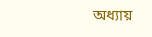অধ্যায়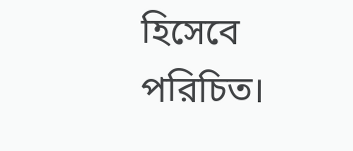হিসেবে পরিচিত।